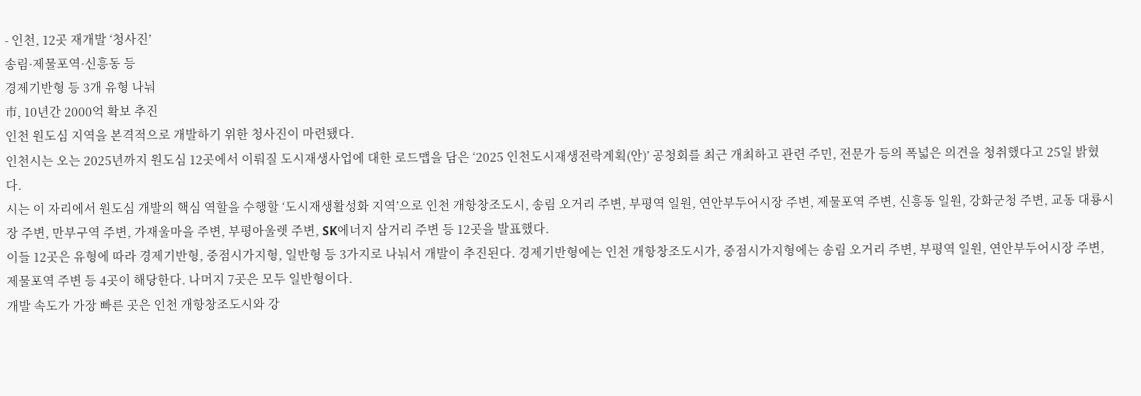- 인천, 12곳 재개발 ‘청사진’
송림·제물포역·신흥동 등
경제기반형 등 3개 유형 나눠
市, 10년간 2000억 확보 추진
인천 원도심 지역을 본격적으로 개발하기 위한 청사진이 마련됐다.
인천시는 오는 2025년까지 원도심 12곳에서 이뤄질 도시재생사업에 대한 로드맵을 담은 ‘2025 인천도시재생전락계획(안)’ 공청회를 최근 개최하고 관련 주민, 전문가 등의 폭넓은 의견을 청취했다고 25일 밝혔다.
시는 이 자리에서 원도심 개발의 핵심 역할을 수행할 ‘도시재생활성화 지역’으로 인천 개항창조도시, 송림 오거리 주변, 부평역 일원, 연안부두어시장 주변, 제물포역 주변, 신흥동 일원, 강화군청 주변, 교동 대룡시장 주변, 만부구역 주변, 가재울마을 주변, 부평아울렛 주변, SK에너지 삼거리 주변 등 12곳을 발표했다.
이들 12곳은 유형에 따라 경제기반형, 중점시가지형, 일반형 등 3가지로 나눠서 개발이 추진된다. 경제기반형에는 인천 개항창조도시가, 중점시가지형에는 송림 오거리 주변, 부평역 일원, 연안부두어시장 주변, 제물포역 주변 등 4곳이 해당한다. 나머지 7곳은 모두 일반형이다.
개발 속도가 가장 빠른 곳은 인천 개항창조도시와 강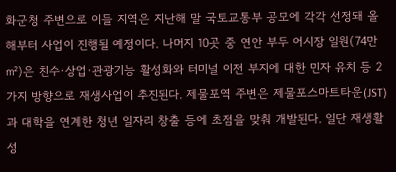화군청 주변으로 이들 지역은 지난해 말 국토교통부 공모에 각각 선정돼 올해부터 사업이 진행될 예정이다. 나머지 10곳 중 연안 부두 어시장 일원(74만㎡)은 친수·상업·관광기능 활성화와 터미널 이전 부지에 대한 민자 유치 등 2가지 방향으로 재생사업이 추진된다. 제물포역 주변은 제물포스마트타운(JST)과 대학을 연계한 청년 일자리 창출 등에 초점을 맞춰 개발된다. 일단 재생활성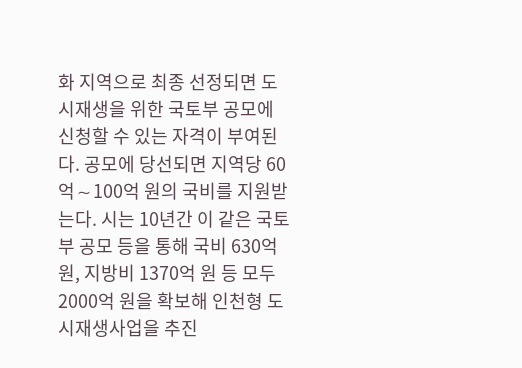화 지역으로 최종 선정되면 도시재생을 위한 국토부 공모에 신청할 수 있는 자격이 부여된다. 공모에 당선되면 지역당 60억∼100억 원의 국비를 지원받는다. 시는 10년간 이 같은 국토부 공모 등을 통해 국비 630억 원, 지방비 1370억 원 등 모두 2000억 원을 확보해 인천형 도시재생사업을 추진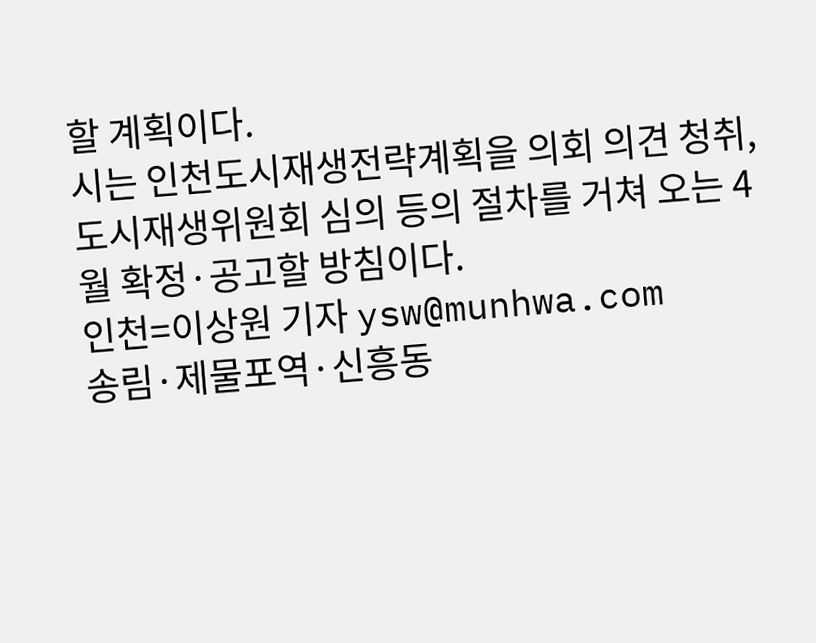할 계획이다.
시는 인천도시재생전략계획을 의회 의견 청취, 도시재생위원회 심의 등의 절차를 거쳐 오는 4월 확정·공고할 방침이다.
인천=이상원 기자 ysw@munhwa.com
송림·제물포역·신흥동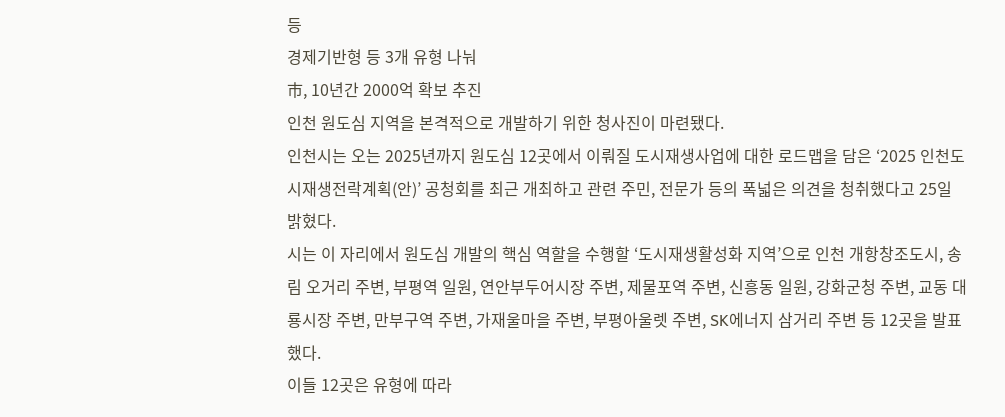등
경제기반형 등 3개 유형 나눠
市, 10년간 2000억 확보 추진
인천 원도심 지역을 본격적으로 개발하기 위한 청사진이 마련됐다.
인천시는 오는 2025년까지 원도심 12곳에서 이뤄질 도시재생사업에 대한 로드맵을 담은 ‘2025 인천도시재생전락계획(안)’ 공청회를 최근 개최하고 관련 주민, 전문가 등의 폭넓은 의견을 청취했다고 25일 밝혔다.
시는 이 자리에서 원도심 개발의 핵심 역할을 수행할 ‘도시재생활성화 지역’으로 인천 개항창조도시, 송림 오거리 주변, 부평역 일원, 연안부두어시장 주변, 제물포역 주변, 신흥동 일원, 강화군청 주변, 교동 대룡시장 주변, 만부구역 주변, 가재울마을 주변, 부평아울렛 주변, SK에너지 삼거리 주변 등 12곳을 발표했다.
이들 12곳은 유형에 따라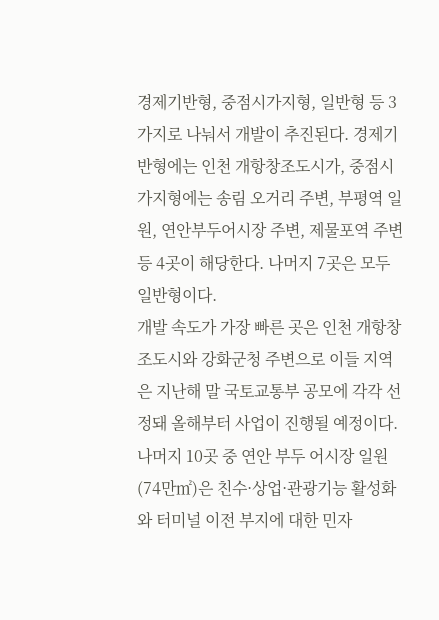경제기반형, 중점시가지형, 일반형 등 3가지로 나눠서 개발이 추진된다. 경제기반형에는 인천 개항창조도시가, 중점시가지형에는 송림 오거리 주변, 부평역 일원, 연안부두어시장 주변, 제물포역 주변 등 4곳이 해당한다. 나머지 7곳은 모두 일반형이다.
개발 속도가 가장 빠른 곳은 인천 개항창조도시와 강화군청 주변으로 이들 지역은 지난해 말 국토교통부 공모에 각각 선정돼 올해부터 사업이 진행될 예정이다. 나머지 10곳 중 연안 부두 어시장 일원(74만㎡)은 친수·상업·관광기능 활성화와 터미널 이전 부지에 대한 민자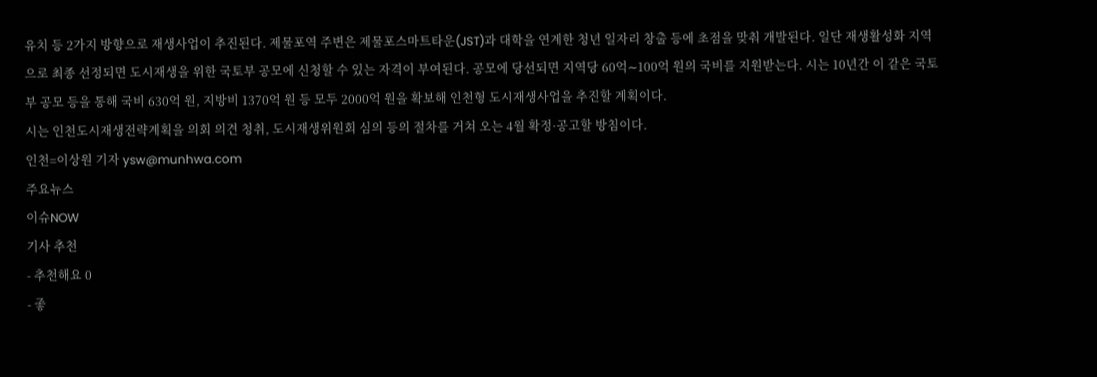유치 등 2가지 방향으로 재생사업이 추진된다. 제물포역 주변은 제물포스마트타운(JST)과 대학을 연계한 청년 일자리 창출 등에 초점을 맞춰 개발된다. 일단 재생활성화 지역으로 최종 선정되면 도시재생을 위한 국토부 공모에 신청할 수 있는 자격이 부여된다. 공모에 당선되면 지역당 60억∼100억 원의 국비를 지원받는다. 시는 10년간 이 같은 국토부 공모 등을 통해 국비 630억 원, 지방비 1370억 원 등 모두 2000억 원을 확보해 인천형 도시재생사업을 추진할 계획이다.
시는 인천도시재생전략계획을 의회 의견 청취, 도시재생위원회 심의 등의 절차를 거쳐 오는 4월 확정·공고할 방침이다.
인천=이상원 기자 ysw@munhwa.com
주요뉴스
이슈NOW
기사 추천
- 추천해요 0
- 좋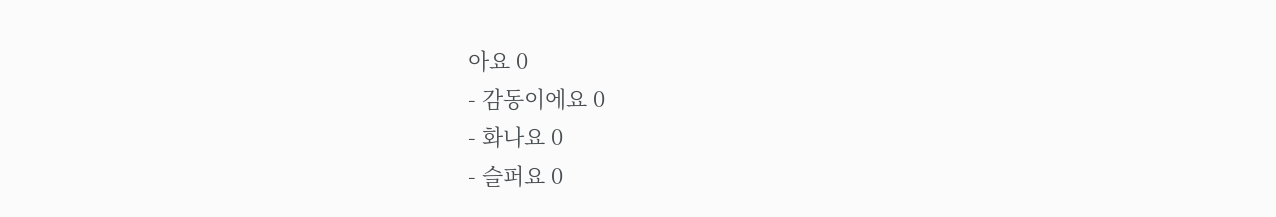아요 0
- 감동이에요 0
- 화나요 0
- 슬퍼요 0